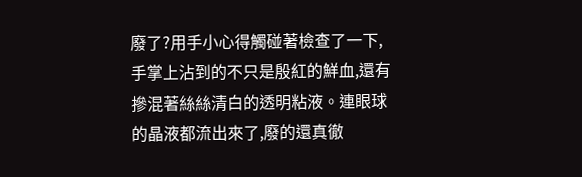廢了?用手小心得觸碰著檢查了一下,手掌上沾到的不只是殷紅的鮮血,還有摻混著絲絲清白的透明粘液。連眼球的晶液都流出來了,廢的還真徹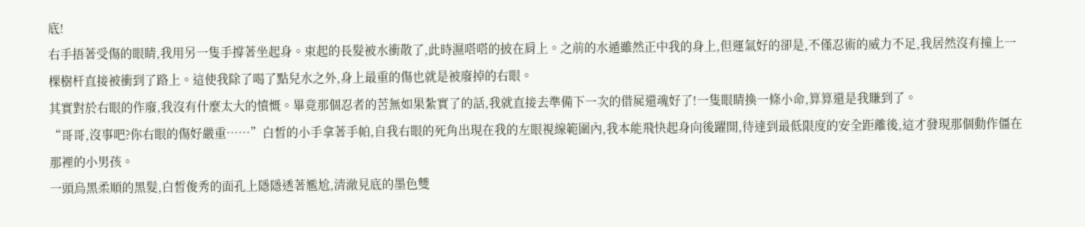底!
右手捂著受傷的眼睛,我用另一隻手撐著坐起身。束起的長髮被水衝散了,此時濕嗒嗒的披在肩上。之前的水遁雖然正中我的身上,但運氣好的卻是,不僅忍術的威力不足,我居然沒有撞上一棵樹杆直接被衝到了路上。這使我除了喝了點兒水之外,身上最重的傷也就是被廢掉的右眼。
其實對於右眼的作廢,我沒有什麼太大的憤慨。畢竟那個忍者的苦無如果紮實了的話,我就直接去準備下一次的借屍還魂好了!一隻眼睛換一條小命,算算還是我賺到了。
“哥哥,沒事吧?你右眼的傷好嚴重……”白皙的小手拿著手帕,自我右眼的死角出現在我的左眼視線範圍內,我本能飛快起身向後躍開,待達到最低限度的安全距離後,這才發現那個動作僵在那裡的小男孩。
一頭烏黑柔順的黑髮,白皙俊秀的面孔上隱隱透著尷尬,清澈見底的墨色雙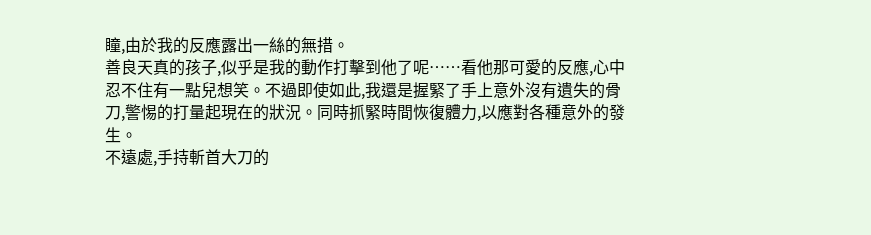瞳,由於我的反應露出一絲的無措。
善良天真的孩子,似乎是我的動作打擊到他了呢……看他那可愛的反應,心中忍不住有一點兒想笑。不過即使如此,我還是握緊了手上意外沒有遺失的骨刀,警惕的打量起現在的狀況。同時抓緊時間恢復體力,以應對各種意外的發生。
不遠處,手持斬首大刀的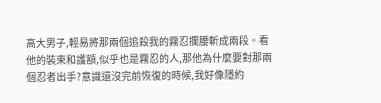高大男子,輕易將那兩個追殺我的霧忍攔腰斬成兩段。看他的裝束和護額,似乎也是霧忍的人,那他為什麼要對那兩個忍者出手?意識還沒完前恢復的時候,我好像隱約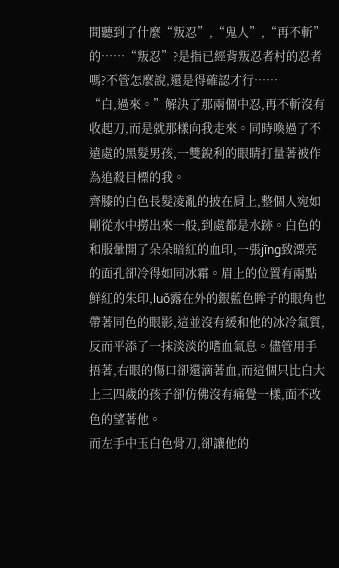間聽到了什麼“叛忍”,“鬼人”,“再不斬”的……“叛忍”?是指已經背叛忍者村的忍者嗎?不管怎麼說,還是得確認才行……
“白,過來。”解決了那兩個中忍,再不斬沒有收起刀,而是就那樣向我走來。同時喚過了不遠處的黑髮男孩,一雙銳利的眼睛打量著被作為追殺目標的我。
齊膝的白色長髮凌亂的披在肩上,整個人宛如剛從水中撈出來一般,到處都是水跡。白色的和服暈開了朵朵暗紅的血印,一張jīng致漂亮的面孔卻冷得如同冰霜。眉上的位置有兩點鮮紅的朱印,luǒ露在外的銀藍色眸子的眼角也帶著同色的眼影,這並沒有緩和他的冰冷氣質,反而平添了一抹淡淡的嗜血氣息。儘管用手捂著,右眼的傷口卻還滴著血,而這個只比白大上三四歲的孩子卻仿佛沒有痛覺一樣,面不改色的望著他。
而左手中玉白色骨刀,卻讓他的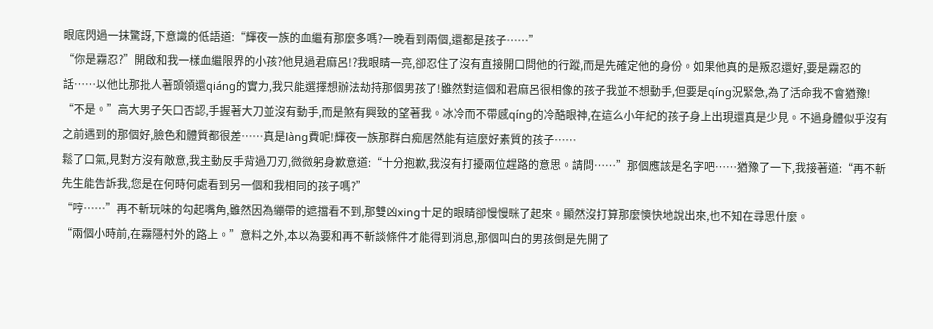眼底閃過一抹驚訝,下意識的低語道:“輝夜一族的血繼有那麼多嗎?一晚看到兩個,還都是孩子……”
“你是霧忍?”開啟和我一樣血繼限界的小孩?他見過君麻呂!?我眼睛一亮,卻忍住了沒有直接開口問他的行蹤,而是先確定他的身份。如果他真的是叛忍還好,要是霧忍的話……以他比那批人著頭領還qiáng的實力,我只能選擇想辦法劫持那個男孩了!雖然對這個和君麻呂很相像的孩子我並不想動手,但要是qíng況緊急,為了活命我不會猶豫!
“不是。”高大男子矢口否認,手握著大刀並沒有動手,而是煞有興致的望著我。冰冷而不帶感qíng的冷酷眼神,在這么小年紀的孩子身上出現還真是少見。不過身體似乎沒有之前遇到的那個好,臉色和體質都很差……真是làng費呢!輝夜一族那群白痴居然能有這麼好素質的孩子……
鬆了口氣,見對方沒有敵意,我主動反手背過刀刃,微微躬身歉意道:“十分抱歉,我沒有打擾兩位趕路的意思。請問……”那個應該是名字吧……猶豫了一下,我接著道:“再不斬先生能告訴我,您是在何時何處看到另一個和我相同的孩子嗎?”
“哼……”再不斬玩味的勾起嘴角,雖然因為繃帶的遮擋看不到,那雙凶xing十足的眼睛卻慢慢眯了起來。顯然沒打算那麼慡快地說出來,也不知在尋思什麼。
“兩個小時前,在霧隱村外的路上。”意料之外,本以為要和再不斬談條件才能得到消息,那個叫白的男孩倒是先開了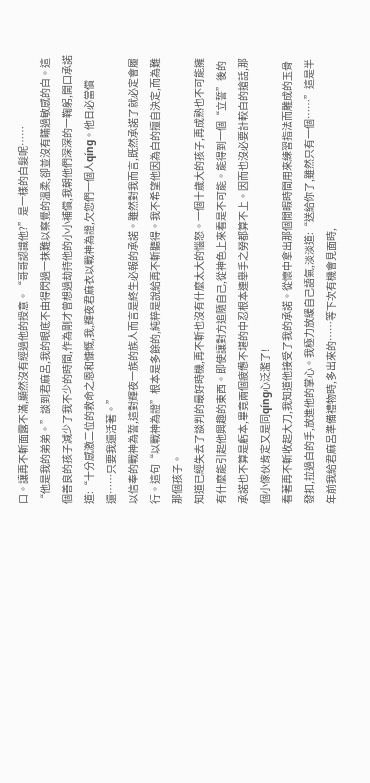口。讓再不斬面露不滿,顯然沒有經過他的授意。“哥哥認識他?”是一樣的白髮呢……
“他是我的弟弟。”談到君麻呂,我的眼底不由得閃過一抹難以察覺的溫柔,卻並沒有瞞過敏感的白。這個善良的孩子減少了我不少的時間,作為剛才曾想過劫持他的小小補償,我朝他們深深的一鞠躬,開口承諾道:“十分感激二位的救命之恩和慷慨,我,輝夜君麻衣以戰神為證,欠您們一個人qíng。他日必當償還……只要我還活著。”
以信奉的戰神為誓,這對輝夜一族的族人而言是終生必報的承諾。雖然對我而言,既然承諾了就必定會履行。這句“以戰神為證”根本是多餘的,純粹是說給再不斬聽得。我不希望他因為白的擅自決定,而為難那個孩子。
知道已經失去了談判的最好時機,再不斬也沒有什麼太大的惱怒。一個十歲大的孩子,再成熟也不可能擁有什麼能引起他興趣的東西。即使讓對方追隨自己,從神色上來看是不可能。能得到一個“立誓”後的承諾也不算是虧本,畢竟兩個疲憊不堪的中忍根本連舉手之勞都算不上。因而也沒必要計較白的搶話,那個小傢伙肯定又是同qíng心泛濫了!
看著再不斬收起大刀,我知道他接受了我的承諾。從懷中拿出那個閒暇時間用來練習指法而雕成的玉骨發扣,拉過白的手,放進他的掌心。我極力放緩自己語氣,淡淡道:“送給你了,雖然只有一個……”這是半年前我給君麻呂準備禮物時,多出來的……等下次有機會見面時,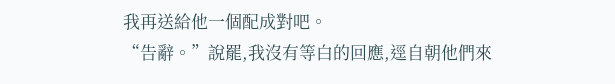我再送給他一個配成對吧。
“告辭。”說罷,我沒有等白的回應,逕自朝他們來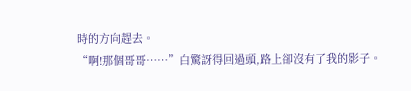時的方向趕去。
“啊!那個哥哥……”白驚訝得回過頭,路上卻沒有了我的影子。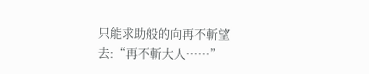只能求助般的向再不斬望去:“再不斬大人……”